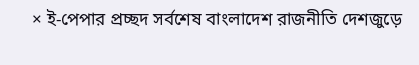× ই-পেপার প্রচ্ছদ সর্বশেষ বাংলাদেশ রাজনীতি দেশজুড়ে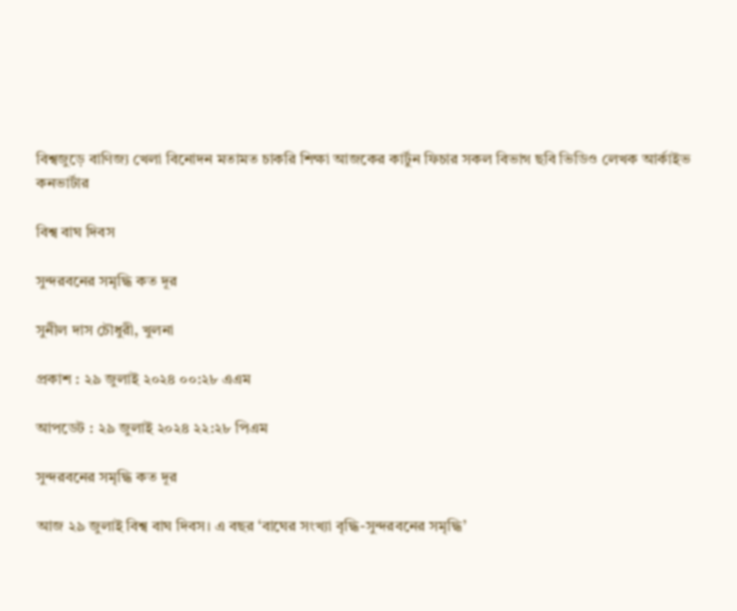বিশ্বজুড়ে বাণিজ্য খেলা বিনোদন মতামত চাকরি শিক্ষা আজকের কার্টুন ফিচার সকল বিভাগ ছবি ভিডিও লেখক আর্কাইভ কনভার্টার

বিশ্ব বাঘ দিবস

সুন্দরবনের সমৃদ্ধি কত দূর

সুনীল দাস চৌধুরী, খুলনা

প্রকাশ : ২৯ জুলাই ২০২৪ ০০:২৮ এএম

আপডেট : ২৯ জুলাই ২০২৪ ২২:২৮ পিএম

সুন্দরবনের সমৃদ্ধি কত দূর

আজ ২৯ জুলাই বিশ্ব বাঘ দিবস। এ বছর ‘বাঘের সংখ্যা বৃদ্ধি-সুন্দরবনের সমৃদ্ধি’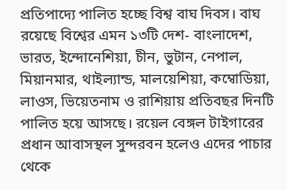প্রতিপাদ্যে পালিত হচ্ছে বিশ্ব বাঘ দিবস। বাঘ রয়েছে বিশ্বের এমন ১৩টি দেশ- বাংলাদেশ, ভারত, ইন্দোনেশিয়া, চীন, ভুটান, নেপাল, মিয়ানমার, থাইল্যান্ড, মালয়েশিয়া, কম্বোডিয়া, লাওস, ভিয়েতনাম ও রাশিয়ায় প্রতিবছর দিনটি পালিত হয়ে আসছে। রয়েল বেঙ্গল টাইগারের প্রধান আবাসস্থল সুন্দরবন হলেও এদের পাচার থেকে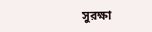সুরক্ষা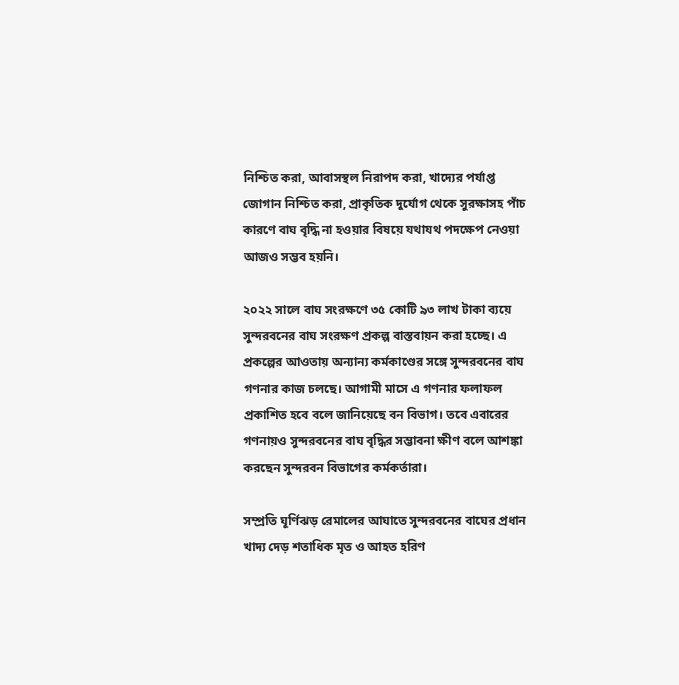নিশ্চিত করা, আবাসস্থল নিরাপদ করা, খাদ্যের পর্যাপ্ত জোগান নিশ্চিত করা, প্রাকৃতিক দুর্যোগ থেকে সুরক্ষাসহ পাঁচ কারণে বাঘ বৃদ্ধি না হওয়ার বিষয়ে যথাযথ পদক্ষেপ নেওয়া আজও সম্ভব হয়নি।

২০২২ সালে বাঘ সংরক্ষণে ৩৫ কোটি ৯৩ লাখ টাকা ব্যয়ে সুন্দরবনের বাঘ সংরক্ষণ প্রকল্প বাস্তবায়ন করা হচ্ছে। এ প্রকল্পের আওতায় অন্যান্য কর্মকাণ্ডের সঙ্গে সুন্দরবনের বাঘ গণনার কাজ চলছে। আগামী মাসে এ গণনার ফলাফল প্রকাশিত হবে বলে জানিয়েছে বন বিভাগ। তবে এবারের গণনায়ও সুন্দরবনের বাঘ বৃদ্ধির সম্ভাবনা ক্ষীণ বলে আশঙ্কা করছেন সুন্দরবন বিভাগের কর্মকর্তারা।

সম্প্রতি ঘূর্ণিঝড় রেমালের আঘাতে সুন্দরবনের বাঘের প্রধান খাদ্য দেড় শতাধিক মৃত ও আহত হরিণ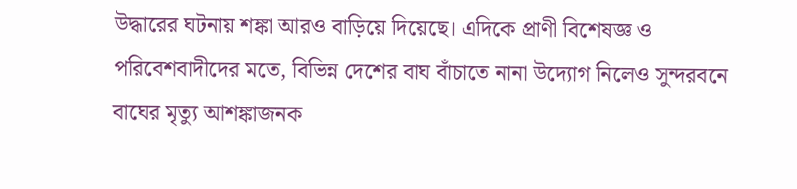উদ্ধারের ঘটনায় শঙ্কা আরও বাড়িয়ে দিয়েছে। এদিকে প্রাণী বিশেষজ্ঞ ও পরিবেশবাদীদের মতে, বিভিন্ন দেশের বাঘ বাঁচাতে নানা উদ্যোগ নিলেও সুন্দরবনে বাঘের মৃত্যু আশঙ্কাজনক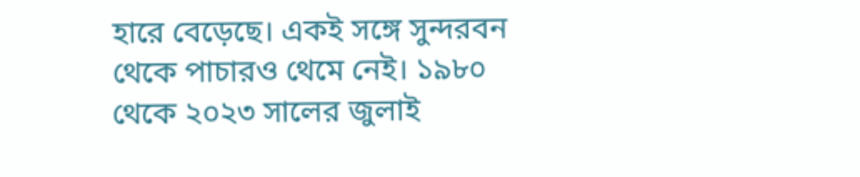হারে বেড়েছে। একই সঙ্গে সুন্দরবন থেকে পাচারও থেমে নেই। ১৯৮০ থেকে ২০২৩ সালের জুলাই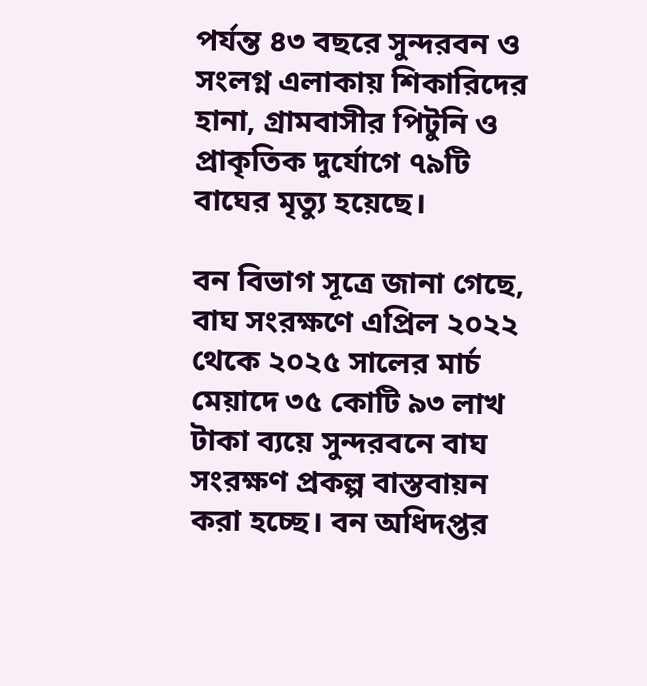পর্যন্ত ৪৩ বছরে সুন্দরবন ও সংলগ্ন এলাকায় শিকারিদের হানা, গ্রামবাসীর পিটুনি ও প্রাকৃতিক দুর্যোগে ৭৯টি বাঘের মৃত্যু হয়েছে।

বন বিভাগ সূত্রে জানা গেছে, বাঘ সংরক্ষণে এপ্রিল ২০২২ থেকে ২০২৫ সালের মার্চ মেয়াদে ৩৫ কোটি ৯৩ লাখ টাকা ব্যয়ে সুন্দরবনে বাঘ সংরক্ষণ প্রকল্প বাস্তবায়ন করা হচ্ছে। বন অধিদপ্তর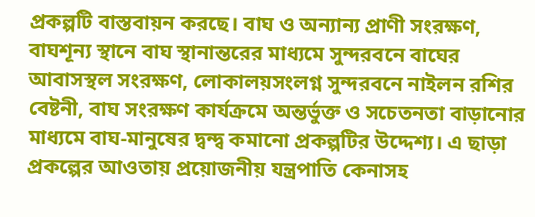প্রকল্পটি বাস্তবায়ন করছে। বাঘ ও অন্যান্য প্রাণী সংরক্ষণ, বাঘশূন্য স্থানে বাঘ স্থানান্তরের মাধ্যমে সুন্দরবনে বাঘের আবাসস্থল সংরক্ষণ, লোকালয়সংলগ্ন সুন্দরবনে নাইলন রশির বেষ্টনী, বাঘ সংরক্ষণ কার্যক্রমে অন্তর্ভুক্ত ও সচেতনতা বাড়ানোর মাধ্যমে বাঘ-মানুষের দ্বন্দ্ব কমানো প্রকল্পটির উদ্দেশ্য। এ ছাড়া প্রকল্পের আওতায় প্রয়োজনীয় যন্ত্রপাতি কেনাসহ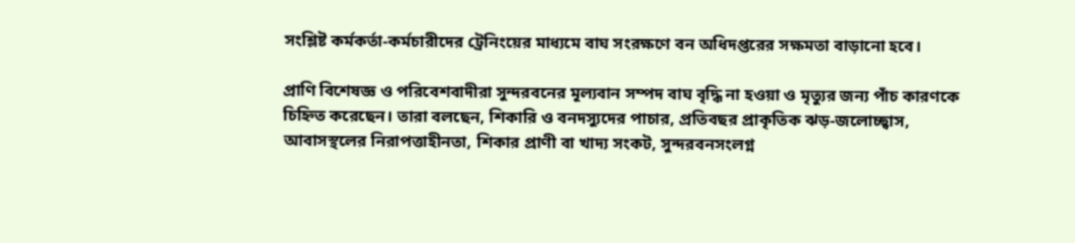সংশ্লিষ্ট কর্মকর্তা-কর্মচারীদের ট্রেনিংয়ের মাধ্যমে বাঘ সংরক্ষণে বন অধিদপ্তরের সক্ষমতা বাড়ানো হবে।

প্রাণি বিশেষজ্ঞ ও পরিবেশবাদীরা সুন্দরবনের মূল্যবান সম্পদ বাঘ বৃদ্ধি না হওয়া ও মৃত্যুর জন্য পাঁচ কারণকে চিহ্নিত করেছেন। তারা বলছেন, শিকারি ও বনদস্যুদের পাচার, প্রতিবছর প্রাকৃতিক ঝড়-জলোচ্ছ্বাস, আবাসস্থলের নিরাপত্তাহীনতা, শিকার প্রাণী বা খাদ্য সংকট, সুন্দরবনসংলগ্ন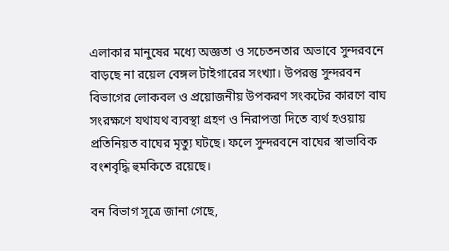এলাকার মানুষের মধ্যে অজ্ঞতা ও সচেতনতার অভাবে সুন্দরবনে বাড়ছে না রয়েল বেঙ্গল টাইগারের সংখ্যা। উপরন্তু সুন্দরবন বিভাগের লোকবল ও প্রয়োজনীয় উপকরণ সংকটের কারণে বাঘ সংরক্ষণে যথাযথ ব্যবস্থা গ্রহণ ও নিরাপত্তা দিতে ব্যর্থ হওয়ায় প্রতিনিয়ত বাঘের মৃত্যু ঘটছে। ফলে সুন্দরবনে বাঘের স্বাভাবিক বংশবৃদ্ধি হুমকিতে রয়েছে।

বন বিভাগ সূত্রে জানা গেছে,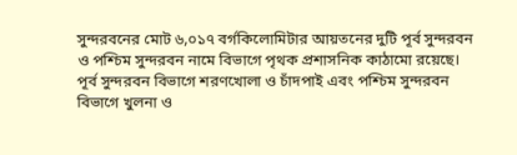সুন্দরবনের মোট ৬,০১৭ বর্গকিলোমিটার আয়তনের দুটি পূর্ব সুন্দরবন ও পশ্চিম সুন্দরবন নামে বিভাগে পৃথক প্রশাসনিক কাঠামো রয়েছে। পূর্ব সুন্দরবন বিভাগে শরণখোলা ও চাঁদপাই এবং পশ্চিম সুন্দরবন বিভাগে খুলনা ও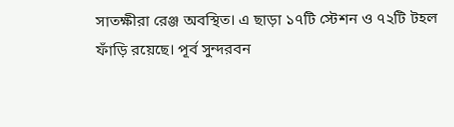সাতক্ষীরা রেঞ্জ অবস্থিত। এ ছাড়া ১৭টি স্টেশন ও ৭২টি টহল ফাঁড়ি রয়েছে। পূর্ব সুন্দরবন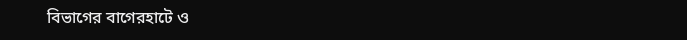বিভাগের বাগেরহাটে ও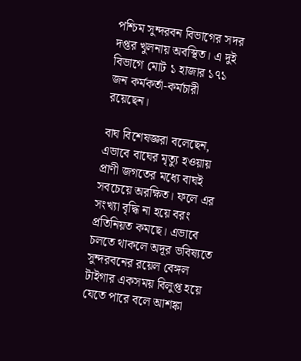পশ্চিম সুন্দরবন বিভাগের সদর দপ্তর খুলনায় অবস্থিত। এ দুই বিভাগে মোট ১ হাজার ১৭১ জন কর্মকর্তা-কর্মচারী রয়েছেন।

বাঘ বিশেষজ্ঞরা বলেছেন, এভাবে বাঘের মৃত্যু হওয়ায় প্রাণী জগতের মধ্যে বাঘই সবচেয়ে অরক্ষিত। ফলে এর সংখ্যা বৃদ্ধি না হয়ে বরং প্রতিনিয়ত কমছে। এভাবে চলতে থাকলে অদূর ভবিষ্যতে সুন্দরবনের রয়েল বেঙ্গল টাইগার একসময় বিলুপ্ত হয়ে যেতে পারে বলে আশঙ্কা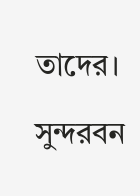তাদের।

সুন্দরবন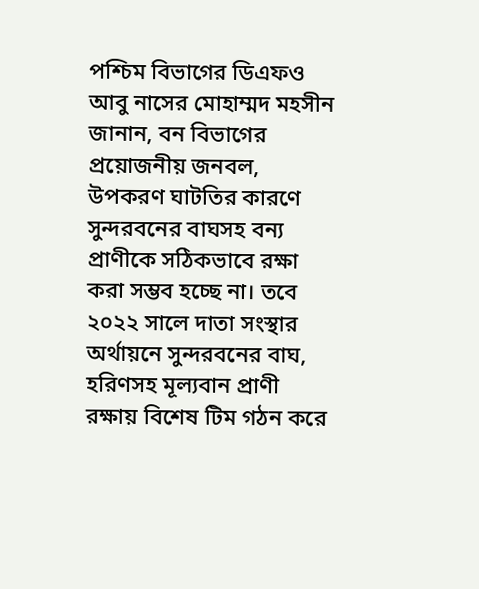পশ্চিম বিভাগের ডিএফও আবু নাসের মোহাম্মদ মহসীন জানান, বন বিভাগের প্রয়োজনীয় জনবল, উপকরণ ঘাটতির কারণে সুন্দরবনের বাঘসহ বন্য প্রাণীকে সঠিকভাবে রক্ষা করা সম্ভব হচ্ছে না। তবে ২০২২ সালে দাতা সংস্থার অর্থায়নে সুন্দরবনের বাঘ, হরিণসহ মূল্যবান প্রাণী রক্ষায় বিশেষ টিম গঠন করে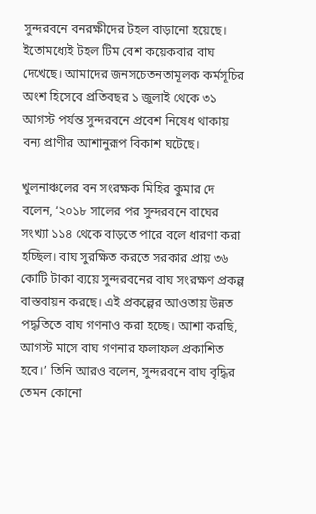সুন্দরবনে বনরক্ষীদের টহল বাড়ানো হয়েছে। ইতোমধ্যেই টহল টিম বেশ কয়েকবার বাঘ দেখেছে। আমাদের জনসচেতনতামূলক কর্মসূচির অংশ হিসেবে প্রতিবছর ১ জুলাই থেকে ৩১ আগস্ট পর্যন্ত সুন্দরবনে প্রবেশ নিষেধ থাকায় বন্য প্রাণীর আশানুরূপ বিকাশ ঘটেছে।

খুলনাঞ্চলের বন সংরক্ষক মিহির কুমার দে বলেন, ‘২০১৮ সালের পর সুন্দরবনে বাঘের সংখ্যা ১১৪ থেকে বাড়তে পারে বলে ধারণা করা হচ্ছিল। বাঘ সুরক্ষিত করতে সরকার প্রায় ৩৬ কোটি টাকা ব্যয়ে সুন্দরবনের বাঘ সংরক্ষণ প্রকল্প বাস্তবায়ন করছে। এই প্রকল্পের আওতায় উন্নত পদ্ধতিতে বাঘ গণনাও করা হচ্ছে। আশা করছি, আগস্ট মাসে বাঘ গণনার ফলাফল প্রকাশিত হবে।’ তিনি আরও বলেন, সুন্দরবনে বাঘ বৃদ্ধির তেমন কোনো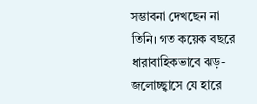সম্ভাবনা দেখছেন না তিনি। গত কয়েক বছরে ধারাবাহিকভাবে ঝড়-জলোচ্ছ্বাসে যে হারে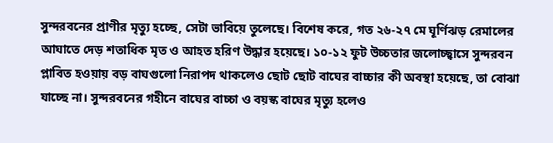সুন্দরবনের প্রাণীর মৃত্যু হচ্ছে, সেটা ভাবিয়ে তুলেছে। বিশেষ করে, গত ২৬-২৭ মে ঘূর্ণিঝড় রেমালের আঘাতে দেড় শতাধিক মৃত ও আহত হরিণ উদ্ধার হয়েছে। ১০-১২ ফুট উচ্চতার জলোচ্ছ্বাসে সুন্দরবন প্লাবিত হওয়ায় বড় বাঘগুলো নিরাপদ থাকলেও ছোট ছোট বাঘের বাচ্চার কী অবস্থা হয়েছে, তা বোঝা যাচ্ছে না। সুন্দরবনের গহীনে বাঘের বাচ্চা ও বয়স্ক বাঘের মৃত্যু হলেও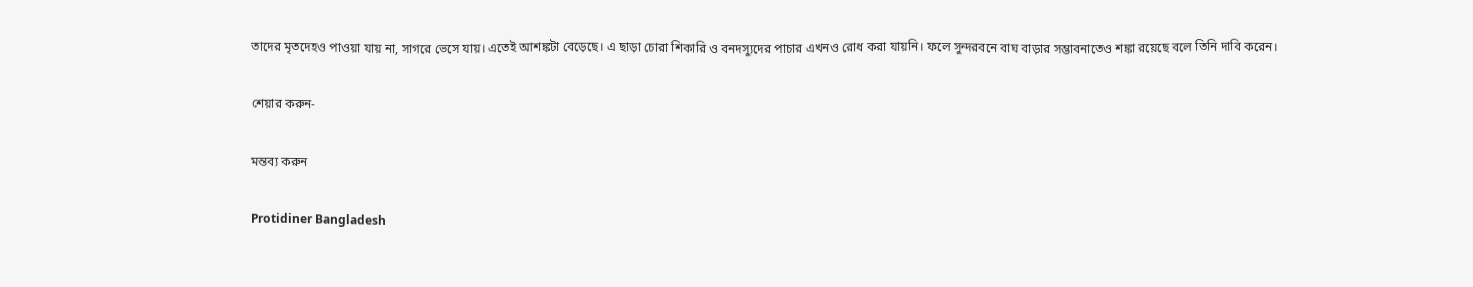তাদের মৃতদেহও পাওয়া যায় না, সাগরে ভেসে যায়। এতেই আশঙ্কটা বেড়েছে। এ ছাড়া চোরা শিকারি ও বনদস্যুদের পাচার এখনও রোধ করা যায়নি। ফলে সুন্দরবনে বাঘ বাড়ার সম্ভাবনাতেও শঙ্কা রয়েছে বলে তিনি দাবি করেন।

শেয়ার করুন-

মন্তব্য করুন

Protidiner Bangladesh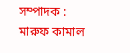সম্পাদক : মারুফ কামাল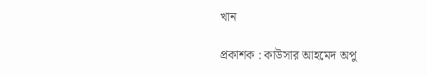খান

প্রকাশক : কাউসার আহমেদ অপু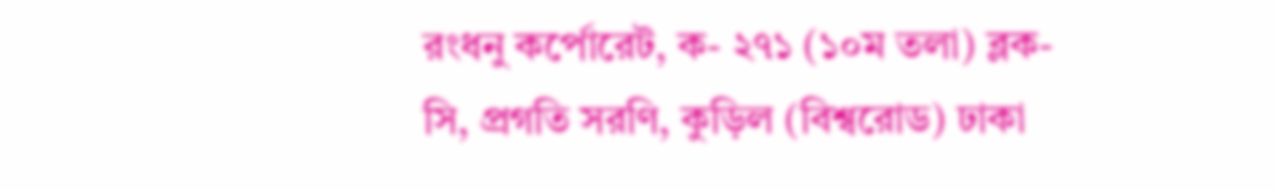রংধনু কর্পোরেট, ক- ২৭১ (১০ম তলা) ব্লক-সি, প্রগতি সরণি, কুড়িল (বিশ্বরোড) ঢাকা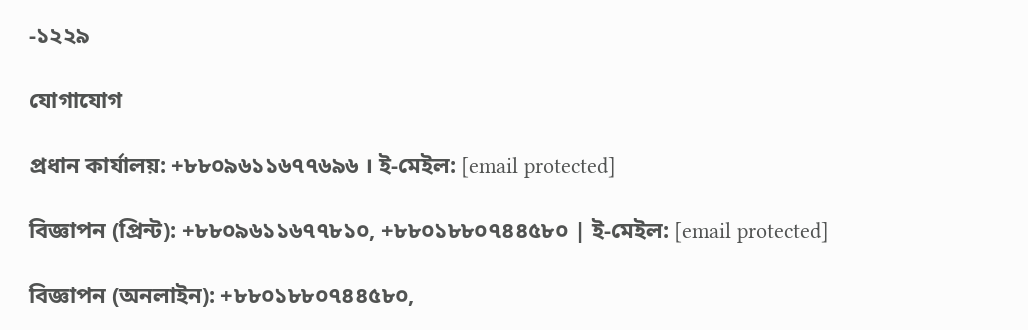-১২২৯

যোগাযোগ

প্রধান কার্যালয়: +৮৮০৯৬১১৬৭৭৬৯৬ । ই-মেইল: [email protected]

বিজ্ঞাপন (প্রিন্ট): +৮৮০৯৬১১৬৭৭৮১০, +৮৮০১৮৮০৭৪৪৫৮০ | ই-মেইল: [email protected]

বিজ্ঞাপন (অনলাইন): +৮৮০১৮৮০৭৪৪৫৮০,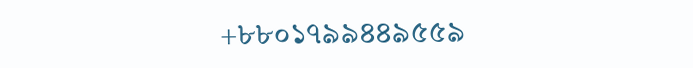+৮৮০১৭৯৯৪৪৯৫৫৯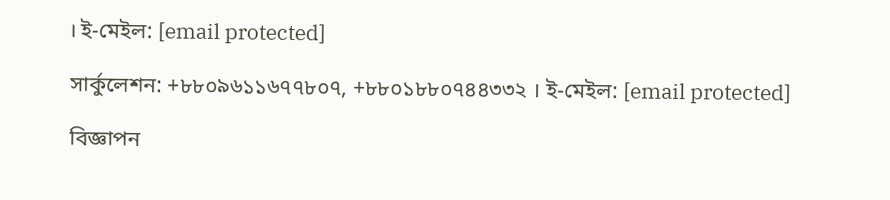। ই-মেইল: [email protected]

সার্কুলেশন: +৮৮০৯৬১১৬৭৭৮০৭, +৮৮০১৮৮০৭৪৪৩৩২ । ই-মেইল: [email protected]

বিজ্ঞাপন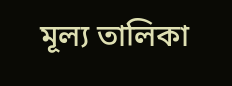মূল্য তালিকা